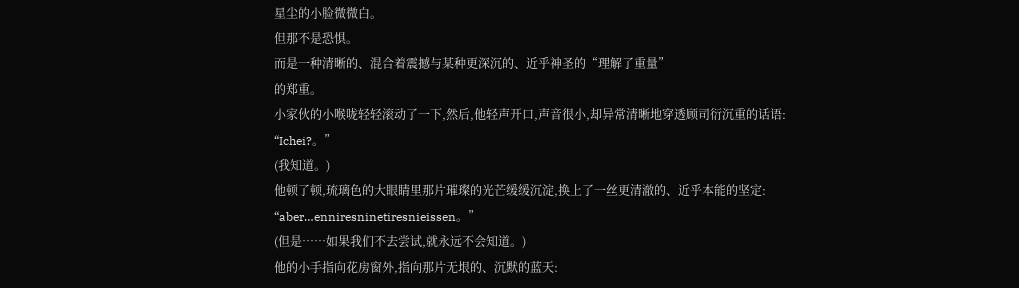星尘的小脸微微白。
但那不是恐惧。
而是一种清晰的、混合着震撼与某种更深沉的、近乎神圣的“理解了重量”
的郑重。
小家伙的小喉咙轻轻滚动了一下,然后,他轻声开口,声音很小,却异常清晰地穿透顾司衍沉重的话语:
“Ichei?。”
(我知道。)
他顿了顿,琉璃色的大眼睛里那片璀璨的光芒缓缓沉淀,换上了一丝更清澈的、近乎本能的坚定:
“aber…enniresninetiresnieissen。”
(但是……如果我们不去尝试,就永远不会知道。)
他的小手指向花房窗外,指向那片无垠的、沉默的蓝天: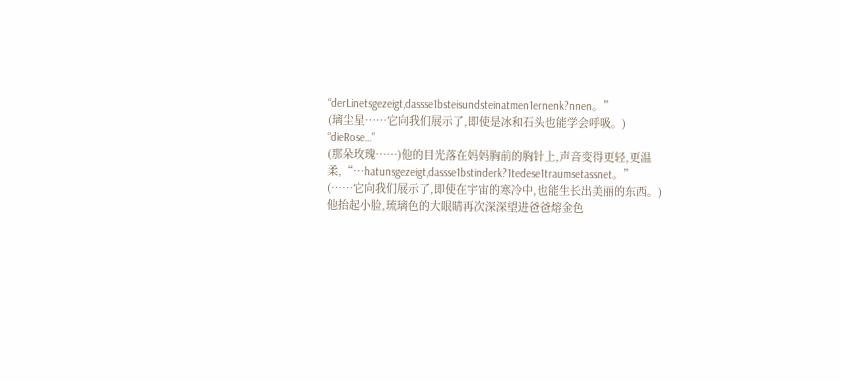“derLinetsgezeigt,dassse1bsteisundsteinatmen1ernenk?nnen。”
(璃尘星……它向我们展示了,即使是冰和石头也能学会呼吸。)
“dieRose…”
(那朵玫瑰……)他的目光落在妈妈胸前的胸针上,声音变得更轻,更温柔,“…hatunsgezeigt,dassse1bstinderk?1tedese1traumsetassnet。”
(……它向我们展示了,即使在宇宙的寒冷中,也能生长出美丽的东西。)
他抬起小脸,琉璃色的大眼睛再次深深望进爸爸熔金色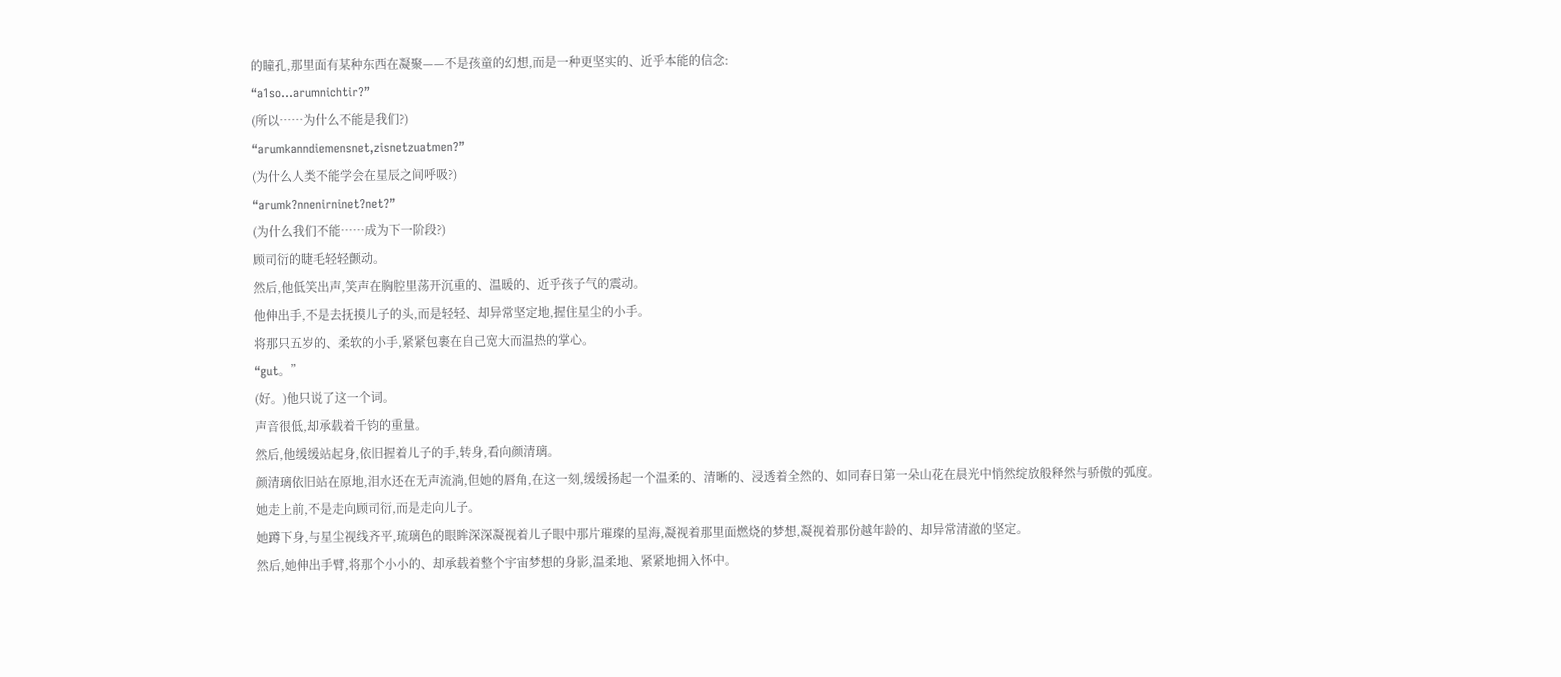的瞳孔,那里面有某种东西在凝聚——不是孩童的幻想,而是一种更坚实的、近乎本能的信念:
“a1so…arumnichtir?”
(所以……为什么不能是我们?)
“arumkanndiemensnet,zisnetzuatmen?”
(为什么人类不能学会在星辰之间呼吸?)
“arumk?nnenirninet?net?”
(为什么我们不能……成为下一阶段?)
顾司衍的睫毛轻轻颤动。
然后,他低笑出声,笑声在胸腔里荡开沉重的、温暖的、近乎孩子气的震动。
他伸出手,不是去抚摸儿子的头,而是轻轻、却异常坚定地,握住星尘的小手。
将那只五岁的、柔软的小手,紧紧包裹在自己宽大而温热的掌心。
“gut。”
(好。)他只说了这一个词。
声音很低,却承载着千钧的重量。
然后,他缓缓站起身,依旧握着儿子的手,转身,看向颜清璃。
颜清璃依旧站在原地,泪水还在无声流淌,但她的唇角,在这一刻,缓缓扬起一个温柔的、清晰的、浸透着全然的、如同春日第一朵山花在晨光中悄然绽放般释然与骄傲的弧度。
她走上前,不是走向顾司衍,而是走向儿子。
她蹲下身,与星尘视线齐平,琉璃色的眼眸深深凝视着儿子眼中那片璀璨的星海,凝视着那里面燃烧的梦想,凝视着那份越年龄的、却异常清澈的坚定。
然后,她伸出手臂,将那个小小的、却承载着整个宇宙梦想的身影,温柔地、紧紧地拥入怀中。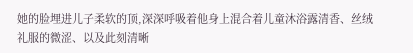她的脸埋进儿子柔软的顶,深深呼吸着他身上混合着儿童沐浴露清香、丝绒礼服的微涩、以及此刻清晰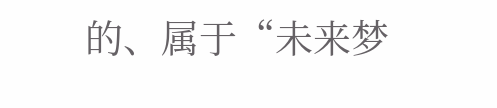的、属于“未来梦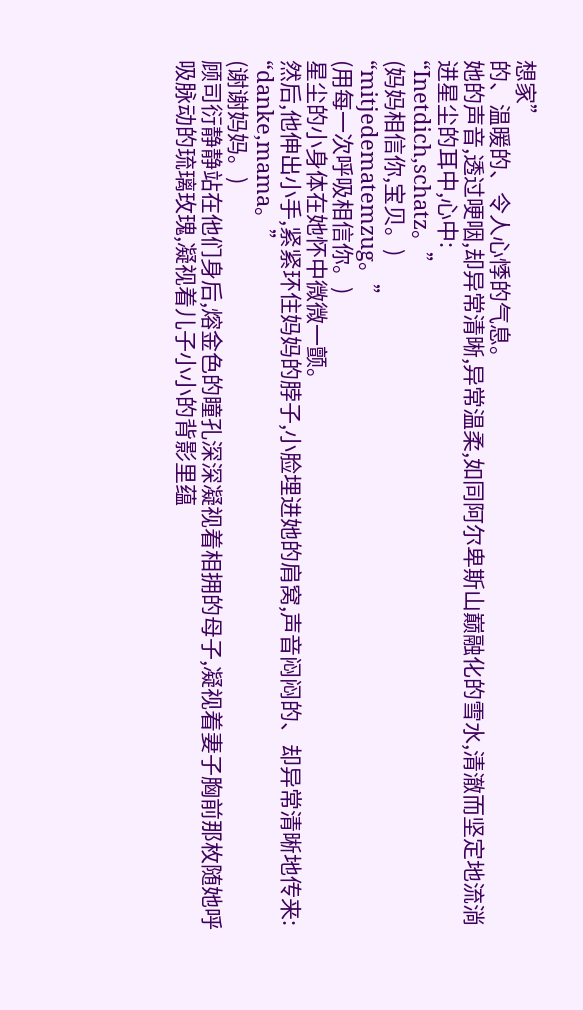想家”
的、温暖的、令人心悸的气息。
她的声音,透过哽咽,却异常清晰,异常温柔,如同阿尔卑斯山巅融化的雪水,清澈而坚定地流淌进星尘的耳中,心中:
“Inetdich,schatz。”
(妈妈相信你,宝贝。)
“mitjedematemzug。”
(用每一次呼吸相信你。)
星尘的小身体在她怀中微微一颤。
然后,他伸出小手,紧紧环住妈妈的脖子,小脸埋进她的肩窝,声音闷闷的、却异常清晰地传来:
“danke,mama。”
(谢谢妈妈。)
顾司衍静静站在他们身后,熔金色的瞳孔深深凝视着相拥的母子,凝视着妻子胸前那枚随她呼吸脉动的琉璃玫瑰,凝视着儿子小小的背影里蕴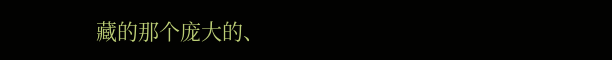藏的那个庞大的、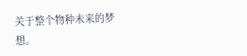关于整个物种未来的梦想。